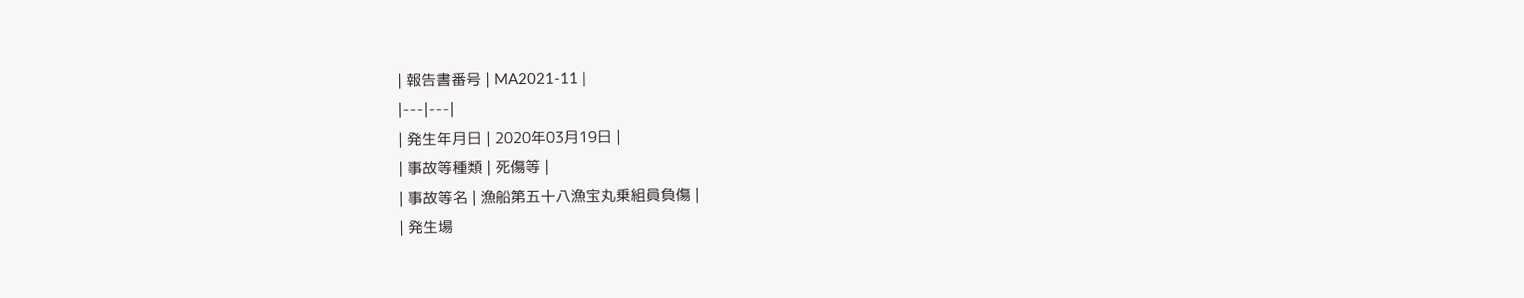| 報告書番号 | MA2021-11 |
|---|---|
| 発生年月日 | 2020年03月19日 |
| 事故等種類 | 死傷等 |
| 事故等名 | 漁船第五十八漁宝丸乗組員負傷 |
| 発生場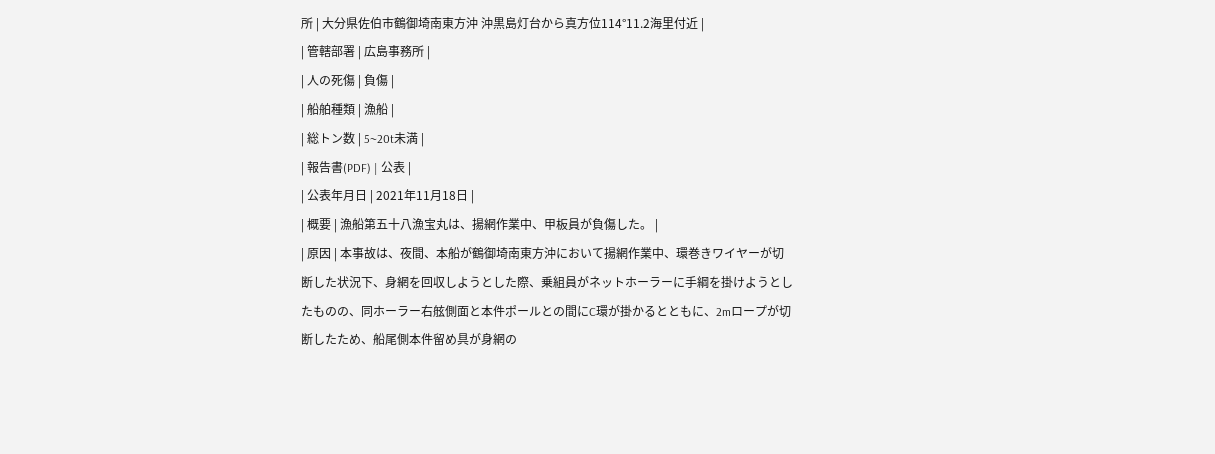所 | 大分県佐伯市鶴御埼南東方沖 沖黒島灯台から真方位114°11.2海里付近 |
| 管轄部署 | 広島事務所 |
| 人の死傷 | 負傷 |
| 船舶種類 | 漁船 |
| 総トン数 | 5~20t未満 |
| 報告書(PDF) | 公表 |
| 公表年月日 | 2021年11月18日 |
| 概要 | 漁船第五十八漁宝丸は、揚網作業中、甲板員が負傷した。 |
| 原因 | 本事故は、夜間、本船が鶴御埼南東方沖において揚網作業中、環巻きワイヤーが切断した状況下、身網を回収しようとした際、乗組員がネットホーラーに手綱を掛けようとしたものの、同ホーラー右舷側面と本件ポールとの間にC環が掛かるとともに、2mロープが切断したため、船尾側本件留め具が身網の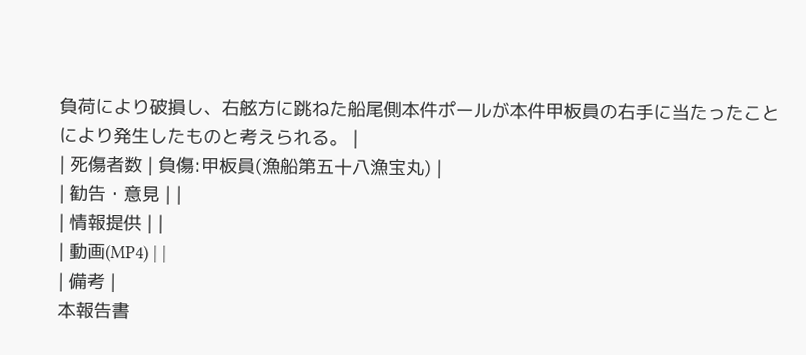負荷により破損し、右舷方に跳ねた船尾側本件ポールが本件甲板員の右手に当たったことにより発生したものと考えられる。 |
| 死傷者数 | 負傷:甲板員(漁船第五十八漁宝丸) |
| 勧告・意見 | |
| 情報提供 | |
| 動画(MP4) | |
| 備考 |
本報告書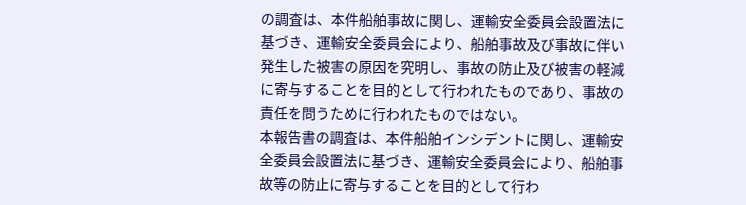の調査は、本件船舶事故に関し、運輸安全委員会設置法に基づき、運輸安全委員会により、船舶事故及び事故に伴い発生した被害の原因を究明し、事故の防止及び被害の軽減に寄与することを目的として行われたものであり、事故の責任を問うために行われたものではない。
本報告書の調査は、本件船舶インシデントに関し、運輸安全委員会設置法に基づき、運輸安全委員会により、船舶事故等の防止に寄与することを目的として行わ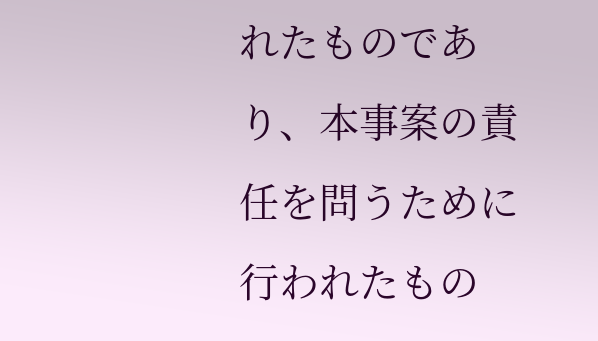れたものであり、本事案の責任を問うために行われたもの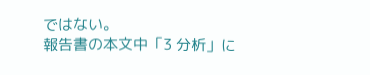ではない。
報告書の本文中「3 分析」に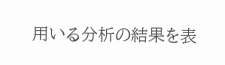用いる分析の結果を表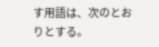す用語は、次のとおりとする。